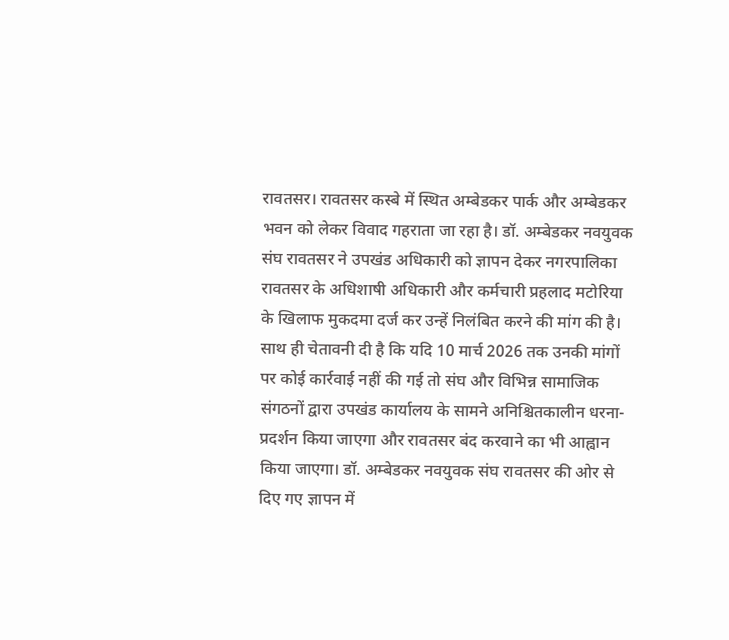रावतसर। रावतसर कस्बे में स्थित अम्बेडकर पार्क और अम्बेडकर भवन को लेकर विवाद गहराता जा रहा है। डॉ. अम्बेडकर नवयुवक संघ रावतसर ने उपखंड अधिकारी को ज्ञापन देकर नगरपालिका रावतसर के अधिशाषी अधिकारी और कर्मचारी प्रहलाद मटोरिया के खिलाफ मुकदमा दर्ज कर उन्हें निलंबित करने की मांग की है। साथ ही चेतावनी दी है कि यदि 10 मार्च 2026 तक उनकी मांगों पर कोई कार्रवाई नहीं की गई तो संघ और विभिन्न सामाजिक संगठनों द्वारा उपखंड कार्यालय के सामने अनिश्चितकालीन धरना-प्रदर्शन किया जाएगा और रावतसर बंद करवाने का भी आह्वान किया जाएगा। डॉ. अम्बेडकर नवयुवक संघ रावतसर की ओर से दिए गए ज्ञापन में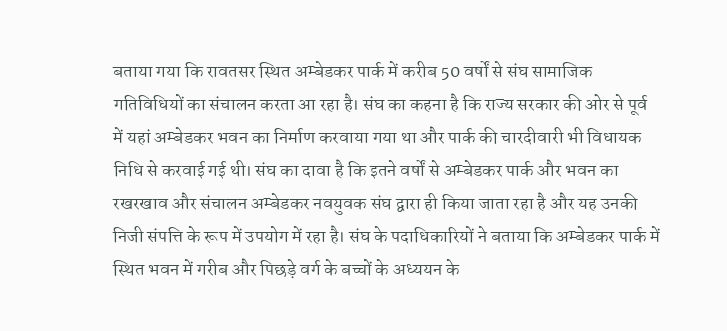बताया गया कि रावतसर स्थित अम्बेडकर पार्क में करीब 50 वर्षों से संघ सामाजिक गतिविधियों का संचालन करता आ रहा है। संघ का कहना है कि राज्य सरकार की ओर से पूर्व में यहां अम्बेडकर भवन का निर्माण करवाया गया था और पार्क की चारदीवारी भी विधायक निधि से करवाई गई थी। संघ का दावा है कि इतने वर्षों से अम्बेडकर पार्क और भवन का रखरखाव और संचालन अम्बेडकर नवयुवक संघ द्वारा ही किया जाता रहा है और यह उनकी निजी संपत्ति के रूप में उपयोग में रहा है। संघ के पदाधिकारियों ने बताया कि अम्बेडकर पार्क में स्थित भवन में गरीब और पिछड़े वर्ग के बच्चों के अध्ययन के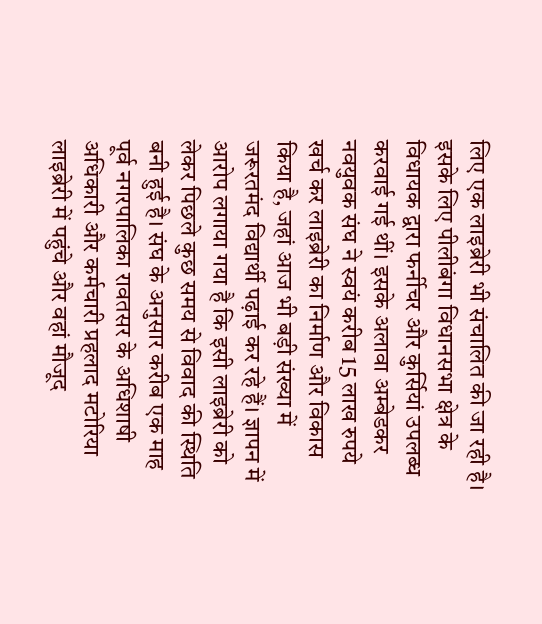लिए एक लाइब्रेरी भी संचालित की जा रही है। इसके लिए पीलीबंगा विधानसभा क्षेत्र के विधायक द्वारा फर्नीचर और कुर्सियां उपलब्ध करवाई गई थीं। इसके अलावा अम्बेडकर नवयुवक संघ ने स्वयं करीब 15 लाख रुपये खर्च कर लाइब्रेरी का निर्माण और विकास किया है, जहां आज भी बड़ी संख्या में जरूरतमंद विद्यार्थी पढ़ाई कर रहे हैं। ज्ञापन में आरोप लगाया गया है कि इसी लाइब्रेरी को लेकर पिछले कुछ समय से विवाद की स्थिति बनी हुई है। संघ के अनुसार करीब एक माह पूर्व नगरपालिका रावतसर के अधिशाषी अधिकारी और कर्मचारी प्रहलाद मटोरिया लाइब्रेरी में पहुंचे और वहां मौजूद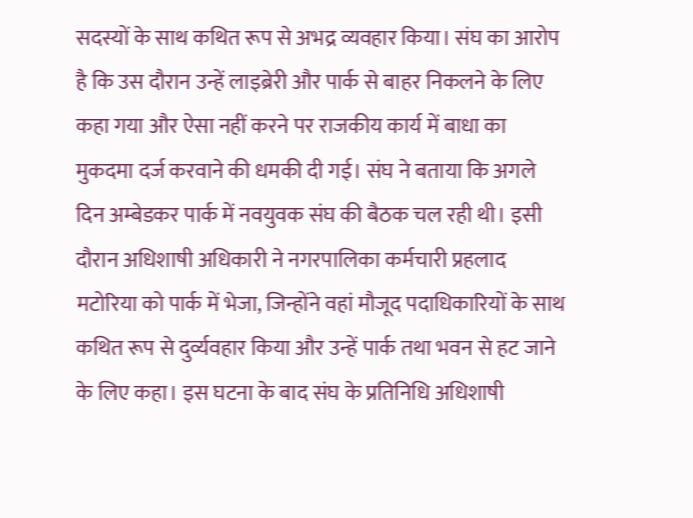सदस्यों के साथ कथित रूप से अभद्र व्यवहार किया। संघ का आरोप है कि उस दौरान उन्हें लाइब्रेरी और पार्क से बाहर निकलने के लिए कहा गया और ऐसा नहीं करने पर राजकीय कार्य में बाधा का मुकदमा दर्ज करवाने की धमकी दी गई। संघ ने बताया कि अगले दिन अम्बेडकर पार्क में नवयुवक संघ की बैठक चल रही थी। इसी दौरान अधिशाषी अधिकारी ने नगरपालिका कर्मचारी प्रहलाद मटोरिया को पार्क में भेजा, जिन्होंने वहां मौजूद पदाधिकारियों के साथ कथित रूप से दुर्व्यवहार किया और उन्हें पार्क तथा भवन से हट जाने के लिए कहा। इस घटना के बाद संघ के प्रतिनिधि अधिशाषी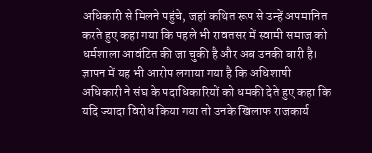अधिकारी से मिलने पहुंचे, जहां कथित रूप से उन्हें अपमानित करते हुए कहा गया कि पहले भी रावतसर में स्वामी समाज को धर्मशाला आवंटित की जा चुकी है और अब उनकी बारी है। ज्ञापन में यह भी आरोप लगाया गया है कि अधिशाषी अधिकारी ने संघ के पदाधिकारियों को धमकी देते हुए कहा कि यदि ज्यादा विरोध किया गया तो उनके खिलाफ राजकार्य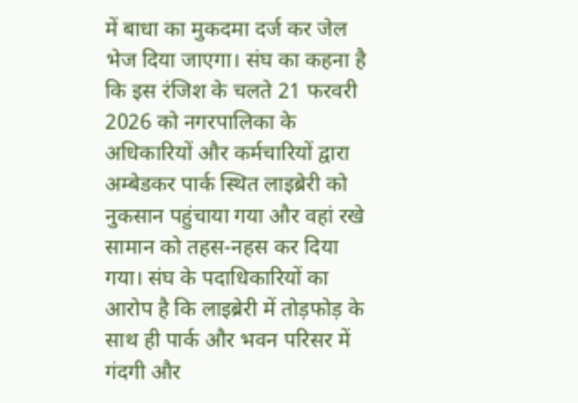में बाधा का मुकदमा दर्ज कर जेल भेज दिया जाएगा। संघ का कहना है कि इस रंजिश के चलते 21 फरवरी 2026 को नगरपालिका के अधिकारियों और कर्मचारियों द्वारा अम्बेडकर पार्क स्थित लाइब्रेरी को नुकसान पहुंचाया गया और वहां रखे सामान को तहस-नहस कर दिया गया। संघ के पदाधिकारियों का आरोप है कि लाइब्रेरी में तोड़फोड़ के साथ ही पार्क और भवन परिसर में गंदगी और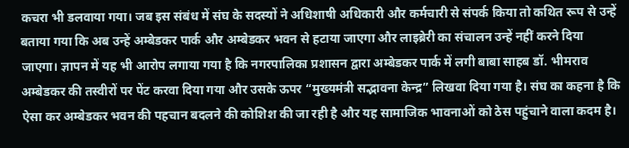कचरा भी डलवाया गया। जब इस संबंध में संघ के सदस्यों ने अधिशाषी अधिकारी और कर्मचारी से संपर्क किया तो कथित रूप से उन्हें बताया गया कि अब उन्हें अम्बेडकर पार्क और अम्बेडकर भवन से हटाया जाएगा और लाइब्रेरी का संचालन उन्हें नहीं करने दिया जाएगा। ज्ञापन में यह भी आरोप लगाया गया है कि नगरपालिका प्रशासन द्वारा अम्बेडकर पार्क में लगी बाबा साहब डॉ. भीमराव अम्बेडकर की तस्वीरों पर पेंट करवा दिया गया और उसके ऊपर “मुख्यमंत्री सद्भावना केन्द्र” लिखवा दिया गया है। संघ का कहना है कि ऐसा कर अम्बेडकर भवन की पहचान बदलने की कोशिश की जा रही है और यह सामाजिक भावनाओं को ठेस पहुंचाने वाला कदम है।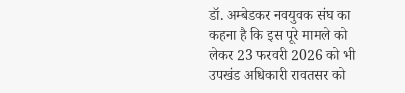डॉ. अम्बेडकर नवयुवक संघ का कहना है कि इस पूरे मामले को लेकर 23 फरवरी 2026 को भी उपखंड अधिकारी रावतसर को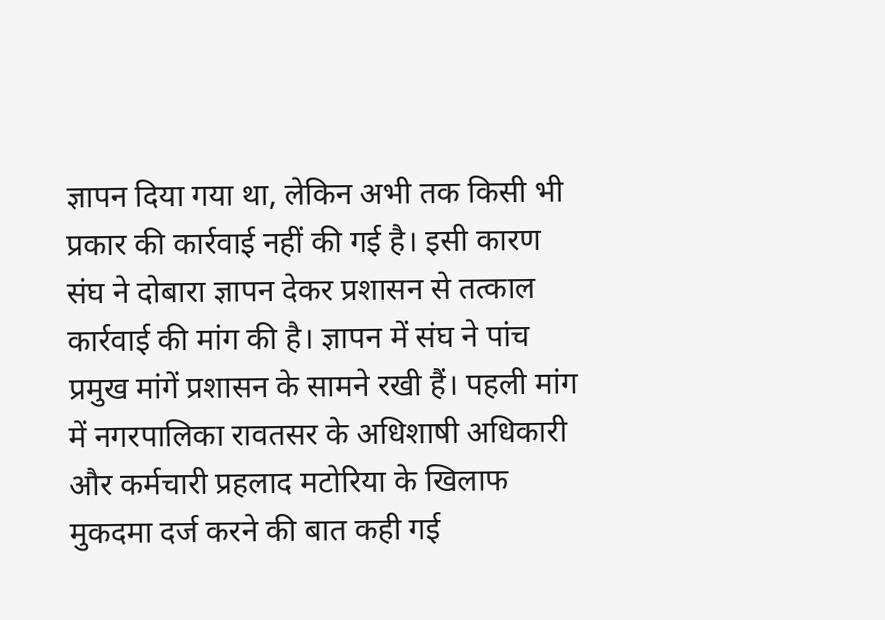ज्ञापन दिया गया था, लेकिन अभी तक किसी भी प्रकार की कार्रवाई नहीं की गई है। इसी कारण संघ ने दोबारा ज्ञापन देकर प्रशासन से तत्काल कार्रवाई की मांग की है। ज्ञापन में संघ ने पांच प्रमुख मांगें प्रशासन के सामने रखी हैं। पहली मांग में नगरपालिका रावतसर के अधिशाषी अधिकारी और कर्मचारी प्रहलाद मटोरिया के खिलाफ मुकदमा दर्ज करने की बात कही गई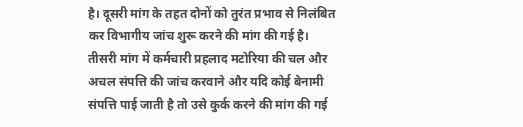है। दूसरी मांग के तहत दोनों को तुरंत प्रभाव से निलंबित कर विभागीय जांच शुरू करने की मांग की गई है। तीसरी मांग में कर्मचारी प्रहलाद मटोरिया की चल और अचल संपत्ति की जांच करवाने और यदि कोई बेनामी संपत्ति पाई जाती है तो उसे कुर्क करने की मांग की गई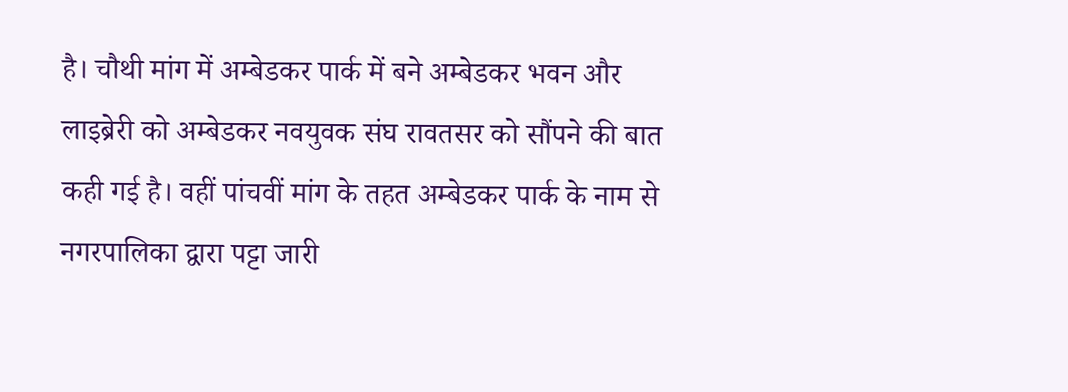है। चौथी मांग में अम्बेडकर पार्क में बने अम्बेडकर भवन और लाइब्रेरी को अम्बेडकर नवयुवक संघ रावतसर को सौंपने की बात कही गई है। वहीं पांचवीं मांग के तहत अम्बेडकर पार्क के नाम से नगरपालिका द्वारा पट्टा जारी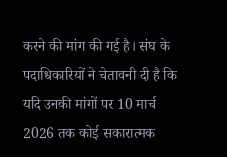करने की मांग की गई है। संघ के पदाधिकारियों ने चेतावनी दी है कि यदि उनकी मांगों पर 10 मार्च 2026 तक कोई सकारात्मक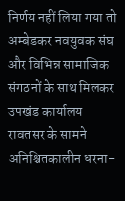निर्णय नहीं लिया गया तो अम्बेडकर नवयुवक संघ और विभिन्न सामाजिक संगठनों के साथ मिलकर उपखंड कार्यालय रावतसर के सामने अनिश्चितकालीन धरना-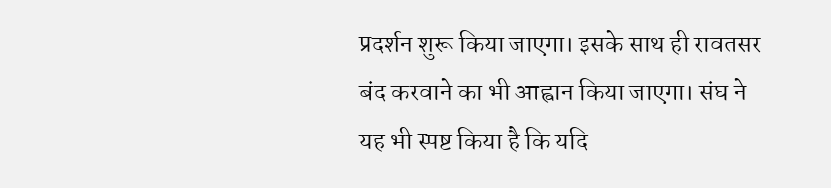प्रदर्शन शुरू किया जाएगा। इसके साथ ही रावतसर बंद करवाने का भी आह्वान किया जाएगा। संघ ने यह भी स्पष्ट किया है कि यदि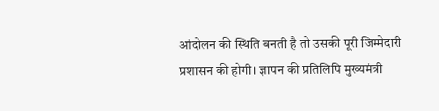आंदोलन की स्थिति बनती है तो उसकी पूरी जिम्मेदारी प्रशासन की होगी। ज्ञापन की प्रतिलिपि मुख्यमंत्री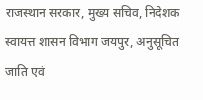राजस्थान सरकार, मुख्य सचिव, निदेशक स्वायत्त शासन विभाग जयपुर, अनुसूचित जाति एवं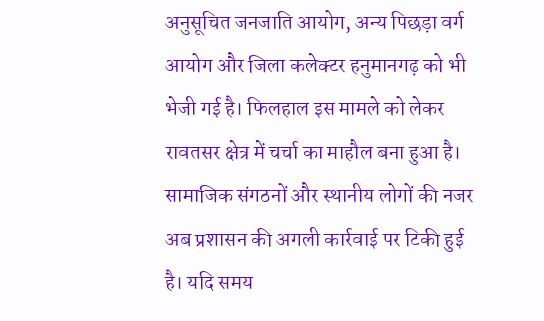अनुसूचित जनजाति आयोग, अन्य पिछड़ा वर्ग आयोग और जिला कलेक्टर हनुमानगढ़ को भी भेजी गई है। फिलहाल इस मामले को लेकर रावतसर क्षेत्र में चर्चा का माहौल बना हुआ है। सामाजिक संगठनों और स्थानीय लोगों की नजर अब प्रशासन की अगली कार्रवाई पर टिकी हुई है। यदि समय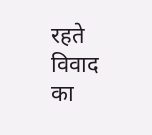रहते विवाद का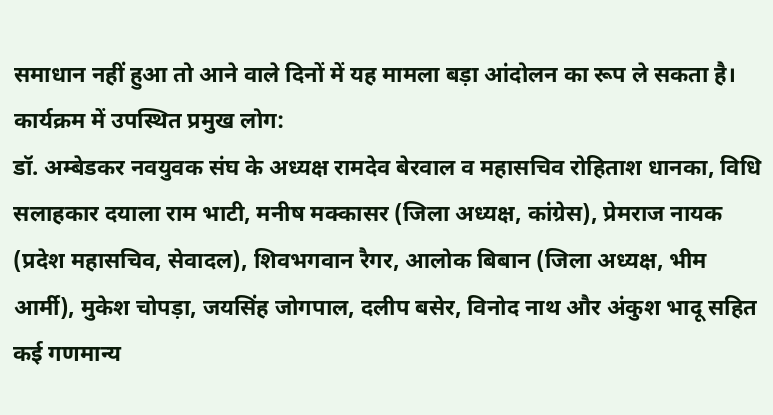समाधान नहीं हुआ तो आने वाले दिनों में यह मामला बड़ा आंदोलन का रूप ले सकता है।
कार्यक्रम में उपस्थित प्रमुख लोग:
डॉ. अम्बेडकर नवयुवक संघ के अध्यक्ष रामदेव बेरवाल व महासचिव रोहिताश धानका, विधि सलाहकार दयाला राम भाटी, मनीष मक्कासर (जिला अध्यक्ष, कांग्रेस), प्रेमराज नायक (प्रदेश महासचिव, सेवादल), शिवभगवान रैगर, आलोक बिबान (जिला अध्यक्ष, भीम आर्मी), मुकेश चोपड़ा, जयसिंह जोगपाल, दलीप बसेर, विनोद नाथ और अंकुश भादू सहित कई गणमान्य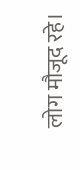लोग मौजूद रहे।